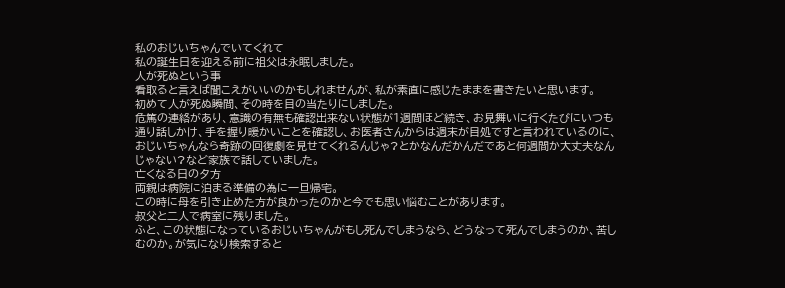私のおじいちゃんでいてくれて
私の誕生日を迎える前に祖父は永眠しました。
人が死ぬという事
看取ると言えば聞こえがいいのかもしれませんが、私が素直に感じたままを書きたいと思います。
初めて人が死ぬ瞬間、その時を目の当たりにしました。
危篤の連絡があり、意識の有無も確認出来ない状態が1週間ほど続き、お見舞いに行くたびにいつも通り話しかけ、手を握り暖かいことを確認し、お医者さんからは週末が目処ですと言われているのに、おじいちゃんなら奇跡の回復劇を見せてくれるんじゃ?とかなんだかんだであと何週間か大丈夫なんじゃない?など家族で話していました。
亡くなる日の夕方
両親は病院に泊まる準備の為に一旦帰宅。
この時に母を引き止めた方が良かったのかと今でも思い悩むことがあります。
叔父と二人で病室に残りました。
ふと、この状態になっているおじいちゃんがもし死んでしまうなら、どうなって死んでしまうのか、苦しむのか。が気になり検索すると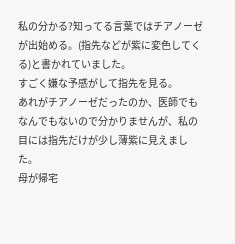私の分かる?知ってる言葉ではチアノーゼが出始める。(指先などが紫に変色してくる)と書かれていました。
すごく嫌な予感がして指先を見る。
あれがチアノーゼだったのか、医師でもなんでもないので分かりませんが、私の目には指先だけが少し薄紫に見えました。
母が帰宅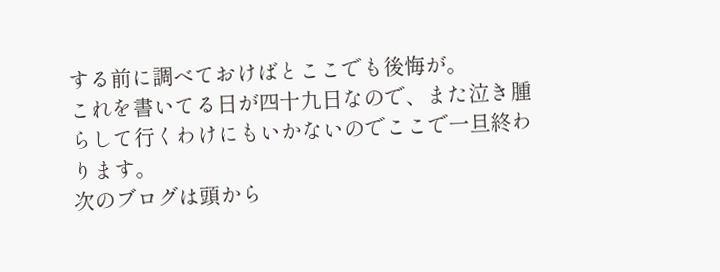する前に調べておけばとここでも後悔が。
これを書いてる日が四十九日なので、また泣き腫らして行くわけにもいかないのでここで一旦終わります。
次のブログは頭から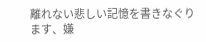離れない悲しい記憶を書きなぐります、嫌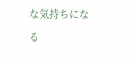な気持ちになる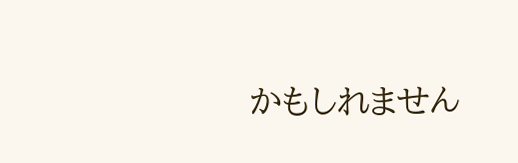かもしれません